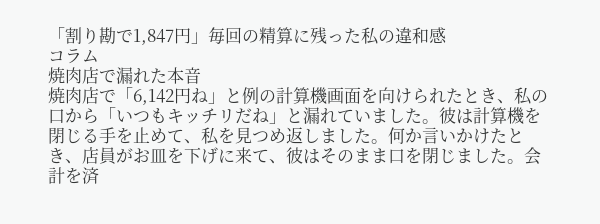「割り勘で1,847円」毎回の精算に残った私の違和感
コラム
焼肉店で漏れた本音
焼肉店で「6,142円ね」と例の計算機画面を向けられたとき、私の口から「いつもキッチリだね」と漏れていました。彼は計算機を閉じる手を止めて、私を見つめ返しました。何か言いかけたとき、店員がお皿を下げに来て、彼はそのまま口を閉じました。会計を済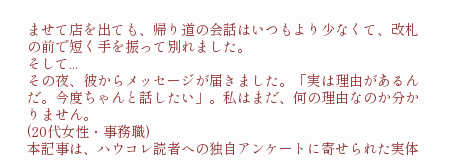ませて店を出ても、帰り道の会話はいつもより少なくて、改札の前で短く手を振って別れました。
そして...
その夜、彼からメッセージが届きました。「実は理由があるんだ。今度ちゃんと話したい」。私はまだ、何の理由なのか分かりません。
(20代女性・事務職)
本記事は、ハウコレ読者への独自アンケートに寄せられた実体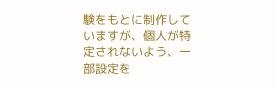験をもとに制作していますが、個人が特定されないよう、一部設定を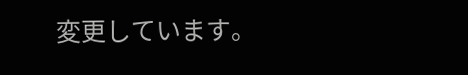変更しています。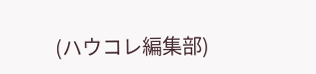(ハウコレ編集部)